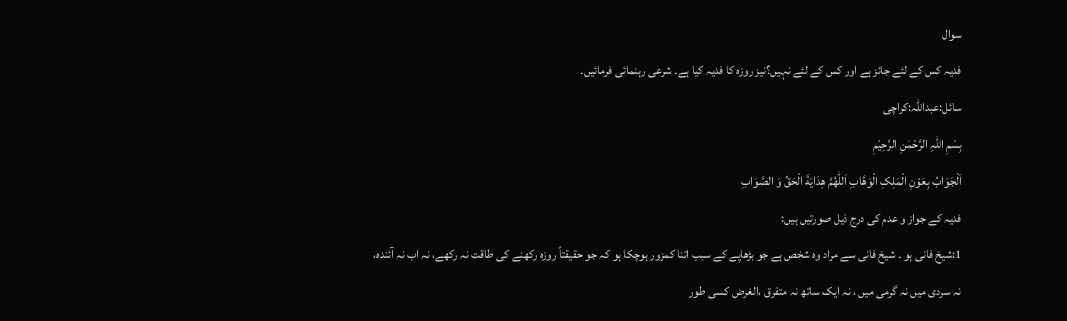سوال
فدیہ کس کے لئے جائز ہے اور کس کے لئے نہیں؟نیز روزہ کا فدیہ کیا ہے۔ شرعی رہنمائی فرمائیں۔
سائل:عبداللہ:کراچی
بِسْمِ اللہِ الرَّحْمٰنِ الرَّحِيْمِ
اَلْجَوَابُ بِعَوْنِ الْمَلِکِ الْوَھَّابِ اَللّٰھُمَّ ھِدَايَةَ الْحَقِّ وَ الصَّوَابِ
فدیہ کے جواز و عدم کی درج ذیل صورتیں ہیں:
1:شیخ فانی ہو ۔ شیخ فانی سے مراد وہ شخص ہے جو بڑھاپے کے سبب اتنا کمزور ہوچکا ہو کہ جو حقیقتاً روزہ رکھنے کی طاقت نہ رکھے، نہ اب نہ آئندہ، نہ سردی میں نہ گرمی میں ، نہ ایک ساتھ نہ متفرق ،الغرض کسی طور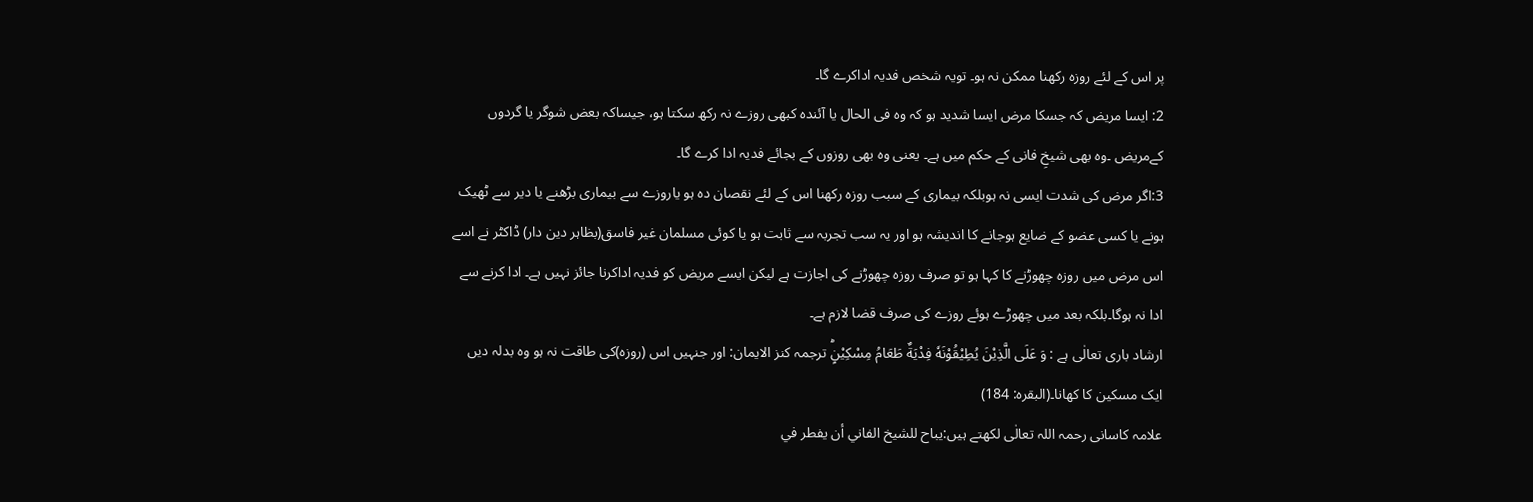پر اس کے لئے روزہ رکھنا ممکن نہ ہو۔ تویہ شخص فدیہ اداکرے گا۔
2: ایسا مریض کہ جسکا مرض ایسا شدید ہو کہ وہ فی الحال یا آئندہ کبھی روزے نہ رکھ سکتا ہو، جیساکہ بعض شوگر یا گردوں کےمریض ۔وہ بھی شیخِ فانی کے حکم میں ہے۔ یعنی وہ بھی روزوں کے بجائے فدیہ ادا کرے گا۔
3:اگر مرض کی شدت ایسی نہ ہوبلکہ بیماری کے سبب روزہ رکھنا اس کے لئے نقصان دہ ہو یاروزے سے بیماری بڑھنے یا دیر سے ٹھیک ہونے یا کسی عضو کے ضایع ہوجانے کا اندیشہ ہو اور یہ سب تجربہ سے ثابت ہو یا کوئی مسلمان غیر فاسق(بظاہر دین دار) ڈاکٹر نے اسے اس مرض میں روزہ چھوڑنے کا کہا ہو تو صرف روزہ چھوڑنے کی اجازت ہے لیکن ایسے مریض کو فدیہ اداکرنا جائز نہیں ہے۔ ادا کرنے سے ادا نہ ہوگا۔بلکہ بعد میں چھوڑے ہوئے روزے کی صرف قضا لازم ہے۔
ارشاد باری تعالٰی ہے : وَ عَلَى الَّذِیْنَ یُطِیْقُوْنَهٗ فِدْیَةٌ طَعَامُ مِسْكِیْنٍؕ ترجمہ کنز الایمان: اور جنہیں اس (روزہ)کی طاقت نہ ہو وہ بدلہ دیں ایک مسکین کا کھانا۔(البقرہ: 184)
علامہ کاسانی رحمہ اللہ تعالٰی لکھتے ہیں:يباح للشيخ الفاني أن يفطر في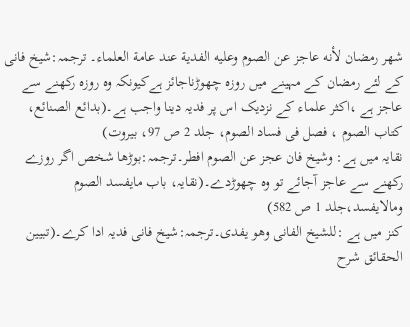شهر رمضان لأنه عاجز عن الصوم وعليه الفدية عند عامة العلماء۔ ترجمہ:شیخ فانی کے لئے رمضان کے مہینے میں روزہ چھوڑناجائز ہےکیونکہ وہ روزہ رکھنے سے عاجز ہے ،اکثر علماء کے نزدیک اس پر فدیہ دینا واجب ہے۔(بدائع الصنائع، کتاب الصوم ، فصل فی فساد الصوم، جلد 2 ص 97، بیروت)
نقایہ میں ہے: وشیخ فان عجز عن الصوم افطر۔ترجمہ:بوڑھا شخص اگر روزے رکھنے سے عاجز آجائے تو وہ چھوڑدے۔(نقایہ، باب مایفسد الصوم ومالایفسد،جلد 1 ص 582)
کنز میں ہے :للشیخ الفانی وھو یفدی۔ترجمہ:شیخ فانی فدیہ ادا کرے۔(تبیین الحقائق شرح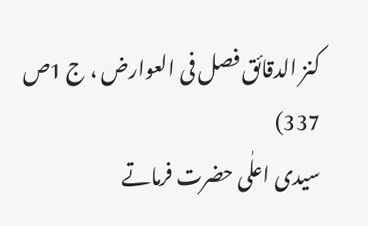کنز الدقائق فصل فی العوارض ، ج 1ص 337)
سیدی اعلٰی حضرت فرماتے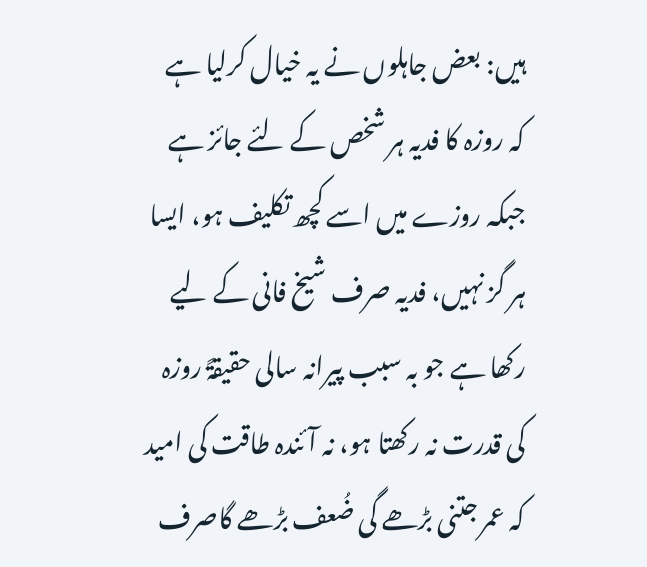ہیں: بعض جاہلوں نے یہ خیال کرلیا ہے کہ روزہ کا فدیہ ہر شخص کے لئے جائز ہے جبکہ روزے میں اسے کچھ تکلیف ہو، ایسا ہر گز نہیں، فدیہ صرف شیخ فانی کے لیے رکھا ہے جو بہ سبب پیرانہ سالی حقیقۃً روزہ کی قدرت نہ رکھتا ہو، نہ آئندہ طاقت کی امید کہ عمر جتنی بڑھے گی ضُعف بڑھے گاصرف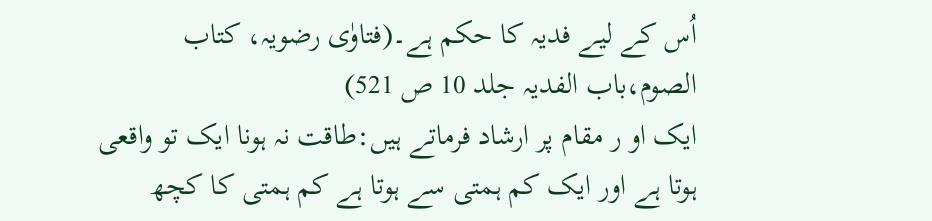اُس کے لیے فدیہ کا حکم ہے۔(فتاوٰی رضویہ، کتاب الصوم،باب الفدیہ جلد 10 ص 521)
ایک او ر مقام پر ارشاد فرماتے ہیں:طاقت نہ ہونا ایک تو واقعی ہوتا ہے اور ایک کم ہمتی سے ہوتا ہے کم ہمتی کا کچھ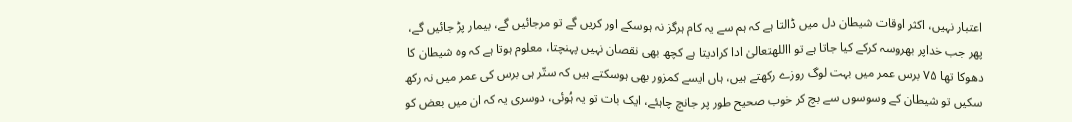اعتبار نہیں، اکثر اوقات شیطان دل میں ڈالتا ہے کہ ہم سے یہ کام ہرگز نہ ہوسکے اور کریں گے تو مرجائیں گے، بیمار پڑ جائیں گے، پھر جب خداپر بھروسہ کرکے کیا جاتا ہے تو االلهتعالیٰ ادا کرادیتا ہے کچھ بھی نقصان نہیں پہنچتا، معلوم ہوتا ہے کہ وہ شیطان کا دھوکا تھا ۷۵ برس عمر میں بہت لوگ روزے رکھتے ہیں، ہاں ایسے کمزور بھی ہوسکتے ہیں کہ ستّر ہی برس کی عمر میں نہ رکھ سکیں تو شیطان کے وسوسوں سے بچ کر خوب صحیح طور پر جانچ چاہئے، ایک بات تو یہ ہُوئی، دوسری یہ کہ ان میں بعض کو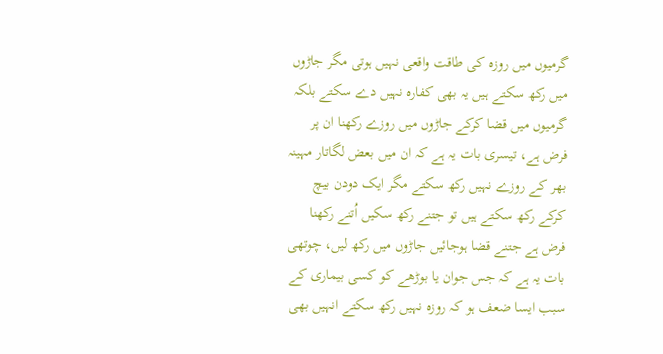گرمیوں میں روزہ کی طاقت واقعی نہیں ہوتی مگر جاڑوں میں رکھ سکتے ہیں یہ بھی کفارہ نہیں دے سکتے بلکہ گرمیوں میں قضا کرکے جاڑوں میں روزے رکھنا ان پر فرض ہے، تیسری بات یہ ہے کہ ان میں بعض لگاتار مہینہ بھر کے روزے نہیں رکھ سکتے مگر ایک دودن بیچ کرکے رکھ سکتے ہیں تو جتنے رکھ سکیں اُتنے رکھنا فرض ہے جتنے قضا ہوجائیں جاڑوں میں رکھ لیں، چوتھی بات یہ ہے کہ جس جوان یا بوڑھے کو کسی بیماری کے سبب ایسا ضعف ہو کہ روزہ نہیں رکھ سکتے انہیں بھی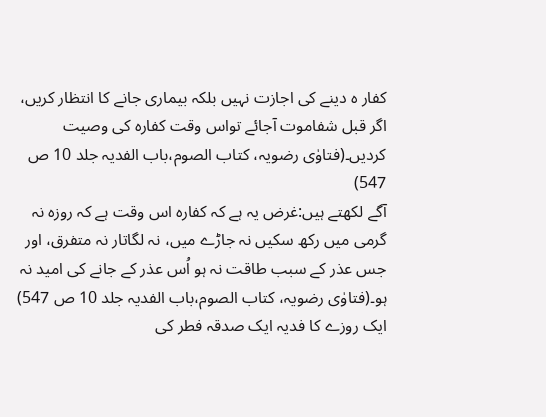کفار ہ دینے کی اجازت نہیں بلکہ بیماری جانے کا انتظار کریں، اگر قبل شفاموت آجائے تواس وقت کفارہ کی وصیت کردیں۔(فتاوٰی رضویہ، کتاب الصوم،باب الفدیہ جلد 10 ص 547)
آگے لکھتے ہیں:غرض یہ ہے کہ کفارہ اس وقت ہے کہ روزہ نہ گرمی میں رکھ سکیں نہ جاڑے میں، نہ لگاتار نہ متفرق، اور جس عذر کے سبب طاقت نہ ہو اُس عذر کے جانے کی امید نہ ہو۔(فتاوٰی رضویہ، کتاب الصوم،باب الفدیہ جلد 10 ص 547)
ایک روزے کا فدیہ ایک صدقہ فطر کی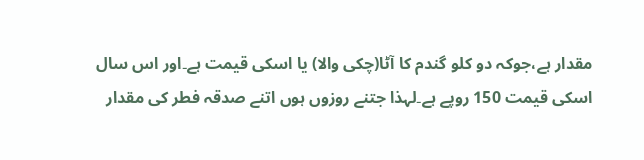مقدار ہے،جوکہ دو کلو گندم کا آٹا(چکی والا) یا اسکی قیمت ہے۔اور اس سال اسکی قیمت 150 روپے ہے۔لہذا جتنے روزوں ہوں اتنے صدقہ فطر کی مقدار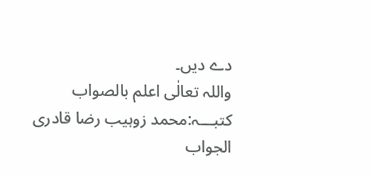دے دیں۔
واللہ تعالٰی اعلم بالصواب
کتبـــہ:محمد زوہیب رضا قادری
الجواب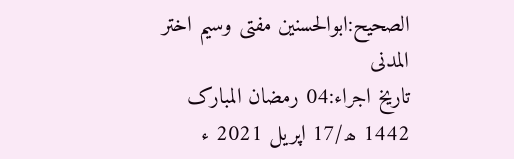الصحیح:ابوالحسنین مفتی وسیم اختر المدنی
تاریخ اجراء:04 رمضان المبارک 1442 ھ/17 اپریل 2021 ء